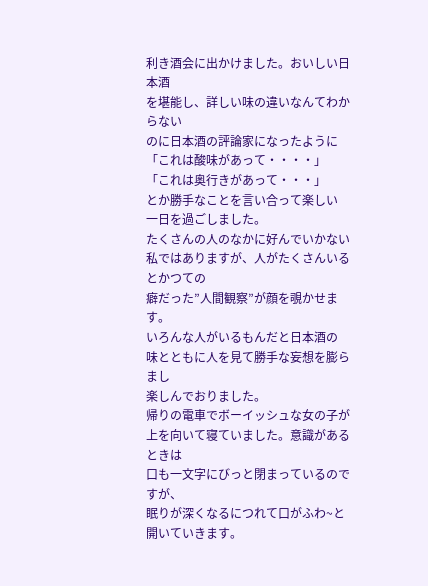利き酒会に出かけました。おいしい日本酒
を堪能し、詳しい味の違いなんてわからない
のに日本酒の評論家になったように
「これは酸味があって・・・・」
「これは奥行きがあって・・・」
とか勝手なことを言い合って楽しい
一日を過ごしました。
たくさんの人のなかに好んでいかない
私ではありますが、人がたくさんいるとかつての
癖だった”人間観察”が顔を覗かせます。
いろんな人がいるもんだと日本酒の
味とともに人を見て勝手な妄想を膨らまし
楽しんでおりました。
帰りの電車でボーイッシュな女の子が
上を向いて寝ていました。意識があるときは
口も一文字にびっと閉まっているのですが、
眠りが深くなるにつれて口がふわ~と
開いていきます。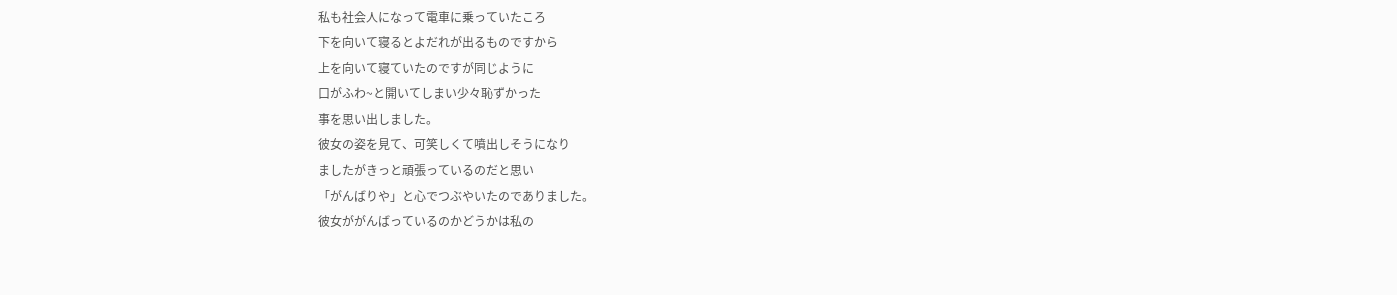私も社会人になって電車に乗っていたころ
下を向いて寝るとよだれが出るものですから
上を向いて寝ていたのですが同じように
口がふわ~と開いてしまい少々恥ずかった
事を思い出しました。
彼女の姿を見て、可笑しくて噴出しそうになり
ましたがきっと頑張っているのだと思い
「がんばりや」と心でつぶやいたのでありました。
彼女ががんばっているのかどうかは私の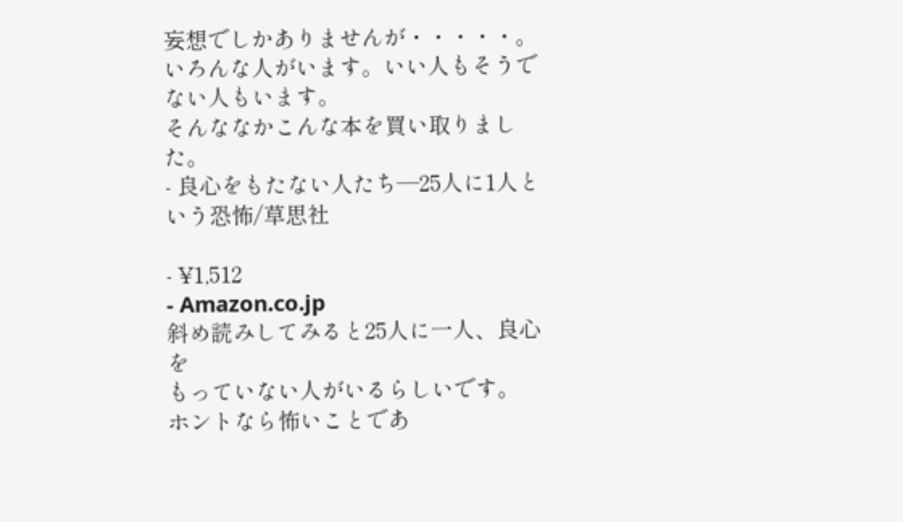妄想でしかありませんが・・・・・。
いろんな人がいます。いい人もそうでない人もいます。
そんななかこんな本を買い取りました。
- 良心をもたない人たち―25人に1人という恐怖/草思社

- ¥1,512
- Amazon.co.jp
斜め読みしてみると25人に一人、良心を
もっていない人がいるらしいです。
ホントなら怖いことであ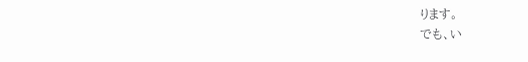ります。
でも、い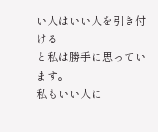い人はいい人を引き付ける
と私は勝手に思っています。
私もいい人に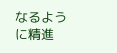なるように精進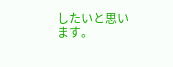したいと思います。